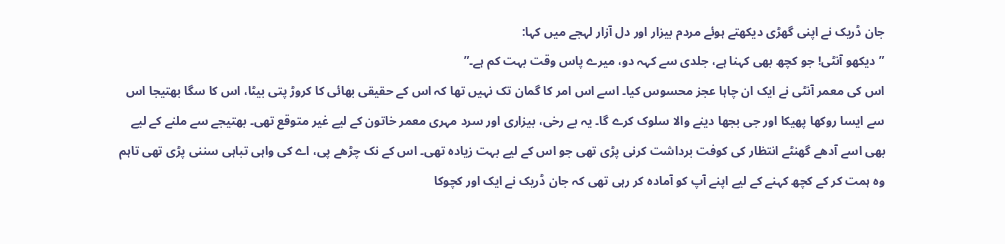جان ڈریک نے اپنی گھڑی دیکھتے ہوئے مردم بیزار اور دل آزار لہجے میں کہا:
”دیکھو آنٹی! جو کچھ بھی کہنا ہے، جلدی سے کہہ دو، میرے پاس وقت بہت کم ہے۔”
اس کی معمر آنٹی نے ایک ان چاہا عجز محسوس کیا۔ اسے اس امر کا گمان تک نہیں تھا کہ اس کے حقیقی بھائی کا کروڑ پتی بیٹا، اس کا سگا بھتیجا اس سے ایسا روکھا پھیکا اور جی بجھا دینے والا سلوک کرے گا۔ یہ بے رخی، بیزاری اور سرد مہری معمر خاتون کے لیے غیر متوقع تھی۔ بھتیجے سے ملنے کے لیے بھی اسے آدھے گھنٹے انتظار کی کوفت برداشت کرنی پڑی تھی جو اس کے لیے بہت زیادہ تھی۔ اس کے نک چڑھے پی، اے کی واہی تباہی سننی پڑی تھی تاہم وہ ہمت کر کے کچھ کہنے کے لیے اپنے آپ کو آمادہ کر رہی تھی کہ جان ڈریک نے ایک اور کچوکا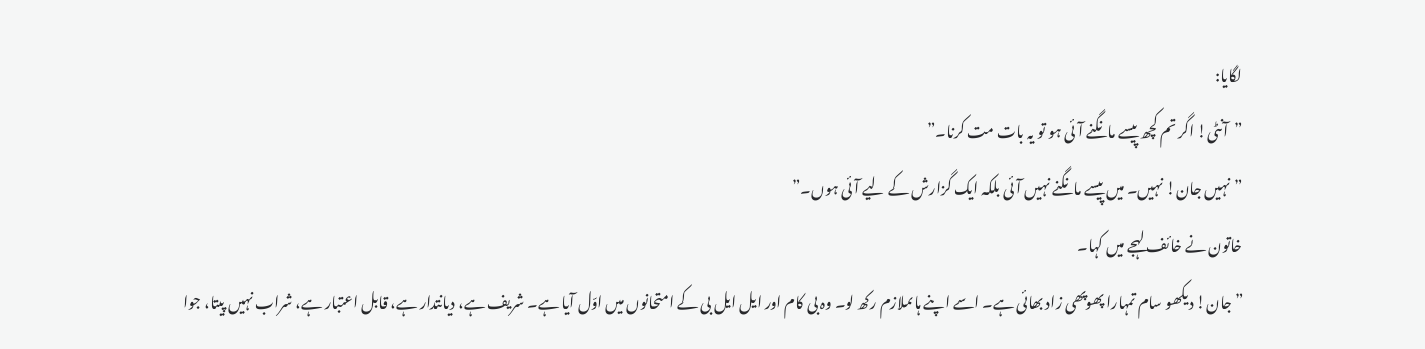لگایا:
”آنٹی! اگر تم کچھ پیسے مانگنے آئی ہو تو یہ بات مت کرنا۔”
”نہیں جان! نہیں۔ میں پیسے مانگنے نہیں آئی بلکہ ایک گزارش کے لیے آئی ہوں۔”
خاتون نے خائف لہجے میں کہا۔
”جان! دیکھو سام تمہارا پھوپھی زاد بھائی ہے۔ اسے اپنے ہاںملازم رکھ لو۔ وہ بی کام اور ایل ایل بی کے امتحانوں میں اوّل آیا ہے۔ شریف ہے، دیانتدار ہے، قابل اعتبار ہے، شراب نہیں پیتا، جوا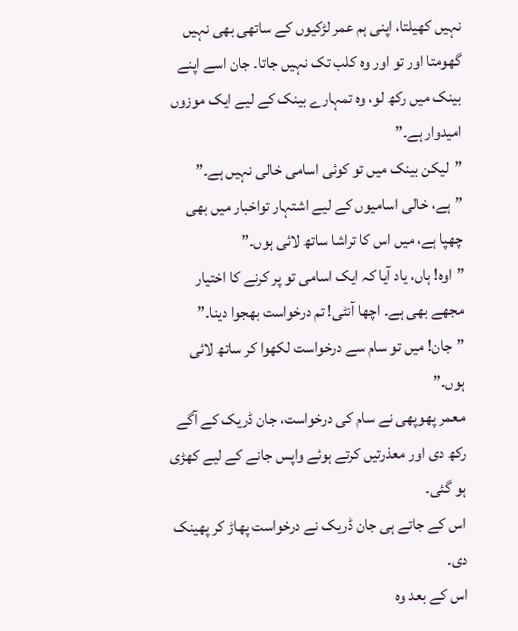نہیں کھیلتا، اپنی ہم عمر لڑکیوں کے ساتھی بھی نہیں گھومتا اور تو اور وہ کلب تک نہیں جاتا۔ جان اسے اپنے بینک میں رکھ لو، وہ تمہارے بینک کے لیے ایک موزوں امیدوار ہے۔”
”لیکن بینک میں تو کوئی اسامی خالی نہیں ہے۔”
”ہے، خالی اسامیوں کے لیے اشتہار تواخبار میں بھی چھپا ہے، میں اس کا تراشا ساتھ لائی ہوں۔”
”اوہ! ہاں، یاد آیا کہ ایک اسامی تو پر کرنے کا اختیار مجھے بھی ہے۔ اچھا آنٹی! تم درخواست بھجوا دینا۔”
”جان! میں تو سام سے درخواست لکھوا کر ساتھ لائی ہوں۔”
معمر پھوپھی نے سام کی درخواست، جان ڈریک کے آگے رکھ دی اور معذرتیں کرتے ہوئے واپس جانے کے لیے کھڑی ہو گئی۔
اس کے جاتے ہی جان ڈریک نے درخواست پھاڑ کر پھینک دی۔
اس کے بعد وہ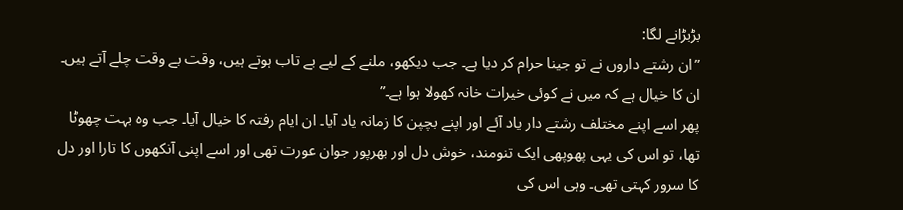بڑبڑانے لگا:
”ان رشتے داروں نے تو جینا حرام کر دیا ہے۔ جب دیکھو، ملنے کے لیے بے تاب ہوتے ہیں، وقت بے وقت چلے آتے ہیں۔ ان کا خیال ہے کہ میں نے کوئی خیرات خانہ کھولا ہوا ہے۔”
پھر اسے اپنے مختلف رشتے دار یاد آئے اور اپنے بچپن کا زمانہ یاد آیا۔ ان ایام رفتہ کا خیال آیا۔ جب وہ بہت چھوٹا تھا، تو اس کی یہی پھوپھی ایک تنومند، خوش دل اور بھرپور جوان عورت تھی اور اسے اپنی آنکھوں کا تارا اور دل کا سرور کہتی تھی۔ وہی اس کی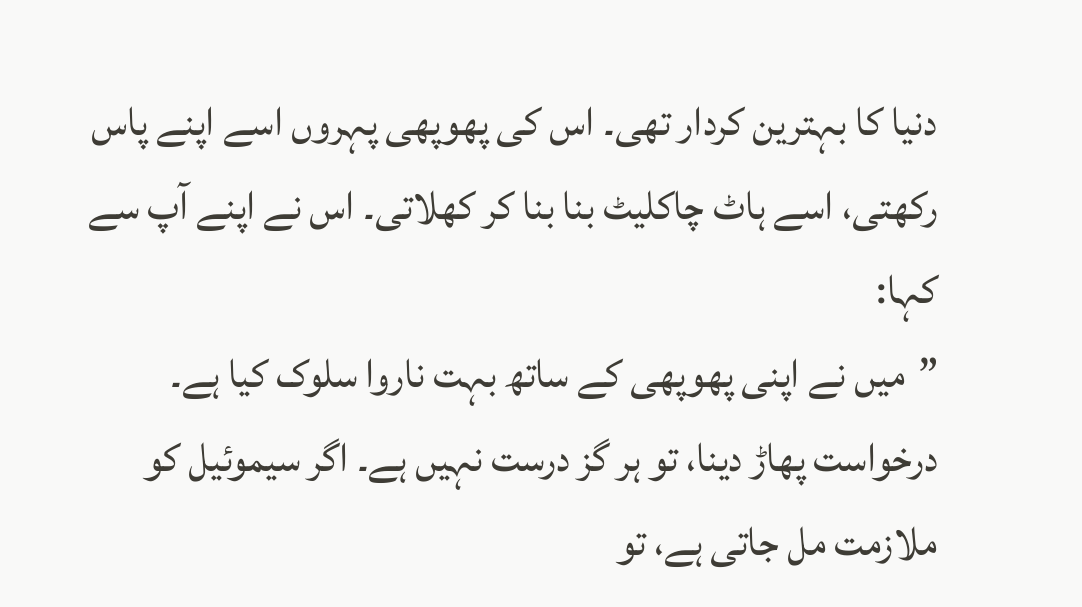دنیا کا بہترین کردار تھی۔ اس کی پھوپھی پہروں اسے اپنے پاس رکھتی، اسے ہاٹ چاکلیٹ بنا بنا کر کھلاتی۔ اس نے اپنے آپ سے کہا:
”میں نے اپنی پھوپھی کے ساتھ بہت ناروا سلوک کیا ہے۔ درخواست پھاڑ دینا، تو ہر گز درست نہیں ہے۔ اگر سیموئیل کو ملازمت مل جاتی ہے، تو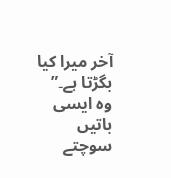آخر میرا کیا بگڑتا ہے۔”
وہ ایسی باتیں سوچتے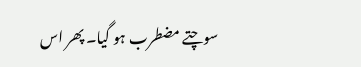سوچتے مضطرب ہو گیا۔ پھر اس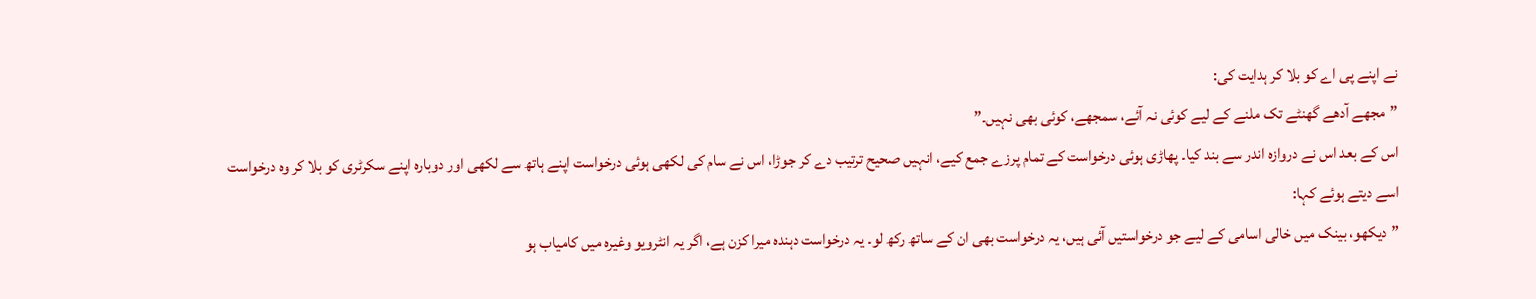نے اپنے پی اے کو بلا کر ہدایت کی:
”مجھے آدھے گھنٹے تک ملنے کے لیے کوئی نہ آئے، سمجھے، کوئی بھی نہیں۔”
اس کے بعد اس نے دروازہ اندر سے بند کیا۔ پھاڑی ہوئی درخواست کے تمام پرزے جمع کیے، انہیں صحیح ترتیب دے کر جوڑا، اس نے سام کی لکھی ہوئی درخواست اپنے ہاتھ سے لکھی اور دوبارہ اپنے سکرٹری کو بلا کر وہ درخواست اسے دیتے ہوئے کہا:
”دیکھو، بینک میں خالی اسامی کے لیے جو درخواستیں آئی ہیں، یہ درخواست بھی ان کے ساتھ رکھ لو۔ یہ درخواست دہندہ میرا کزن ہے، اگر یہ انٹرویو وغیرہ میں کامیاب ہو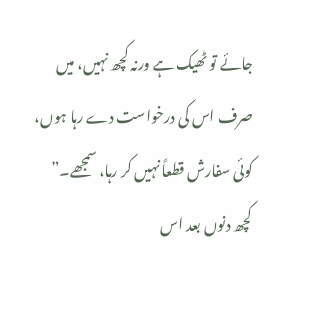جائے تو ٹھیک ہے ورنہ کچھ نہیں، میں صرف اس کی درخواست دے رہا ہوں، کوئی سفارش قطعاً نہیں کر رہا، سمجھے۔”
کچھ دنوں بعد اس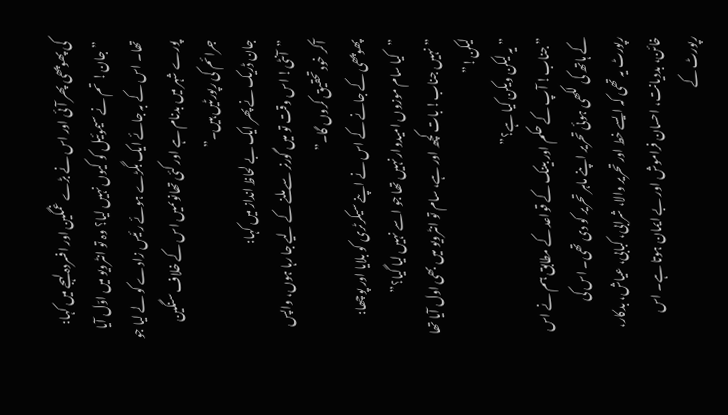کی پھوپھی پھر آئی اور اس نے بڑے غمگین اور افسردہ لہجے میں کہا:
”جان! تم نے سیموئیل کو کیوں نہیں لیا؟ وہ تو انٹرویو میں اوّل آیا تھا۔ اس کے بہ جائے ایک بگڑے ہوئے رئیس زادے کو لے لیا جو پورے شہر میں بدنام ہے اور کئی تھانوںمیں اس کے خلاف سنگین جرائم کی رپورٹیں ہیں۔”
جان ڈریک نے پھر ایک بے لحاظ انداز میں کہا:
”آنٹی! اس وقت تو میں گورنر سے ملنے کے لیے جا رہا ہوں، واپس آکر خود تحقیق کروں گا۔”
پھوپھی کے جانے کے اس نے اپنے سیکرٹری کو بلایا اور پوچھا:
”کیا سام موزوں امیدوار نہیں تھا جو اسے نہیں لیا گیا؟”
”نہیں جناب! بات کچھ اور ہے، سام تو انٹرویو میں بھی اول آیا تھا لیکن!”
”یہ لیکن ویکن کیا ہے؟”
”جناب! آپ کے حکم اور بینک کے قواعد کے مطابق ہم نے اس کے ہاتھ کی لکھی ہوئی تحریر اپنے ماہر تحریر کو دی تھی۔ اس کی رپورٹ یہ تھی کہ ایسے خط اور تحریر والا، شرابی، کبابی، عیاش، بدکار، خائن، بددیانت، احسان فراموش اور بے ایمان ہوتا ہے۔ اس رپورٹ کے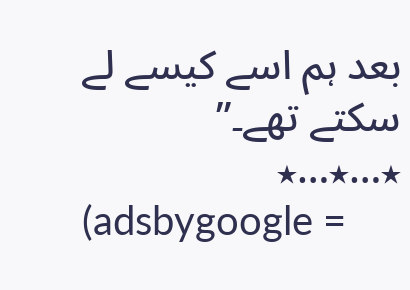بعد ہم اسے کیسے لے سکتے تھے۔”
٭…٭…٭
(adsbygoogle =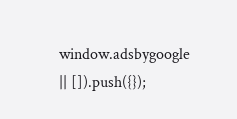window.adsbygoogle || []).push({});